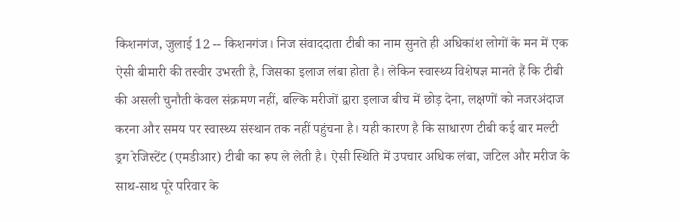किशनगंज, जुलाई 12 -- किशनगंज। निज संवाददाता टीबी का नाम सुनते ही अधिकांश लोगों के मन में एक ऐसी बीमारी की तस्वीर उभरती है, जिसका इलाज लंबा होता है। लेकिन स्वास्थ्य विशेषज्ञ मानते हैं कि टीबी की असली चुनौती केवल संक्रमण नहीं, बल्कि मरीजों द्वारा इलाज बीच में छोड़ देना, लक्षणों को नजरअंदाज करना और समय पर स्वास्थ्य संस्थान तक नहीं पहुंचना है। यही कारण है कि साधारण टीबी कई बार मल्टी ड्रग रेजिस्टेंट (एमडीआर) टीबी का रूप ले लेती है। ऐसी स्थिति में उपचार अधिक लंबा, जटिल और मरीज के साथ-साथ पूरे परिवार के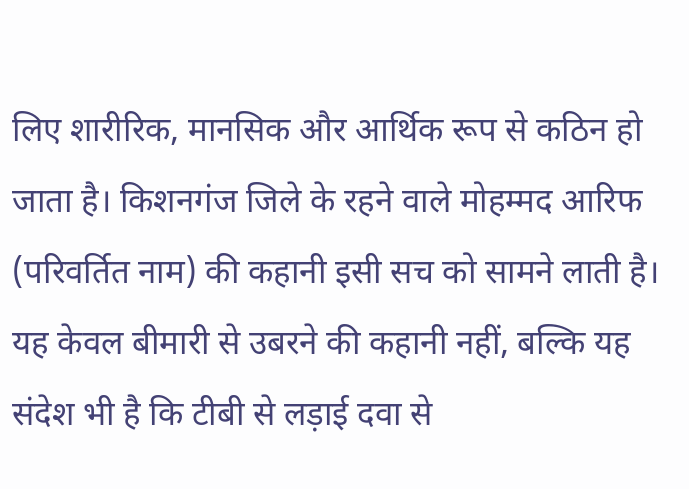लिए शारीरिक, मानसिक और आर्थिक रूप से कठिन हो जाता है। किशनगंज जिले के रहने वाले मोहम्मद आरिफ (परिवर्तित नाम) की कहानी इसी सच को सामने लाती है। यह केवल बीमारी से उबरने की कहानी नहीं, बल्कि यह संदेश भी है कि टीबी से लड़ाई दवा से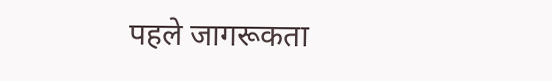पहले जागरूकता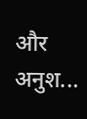और अनुश...